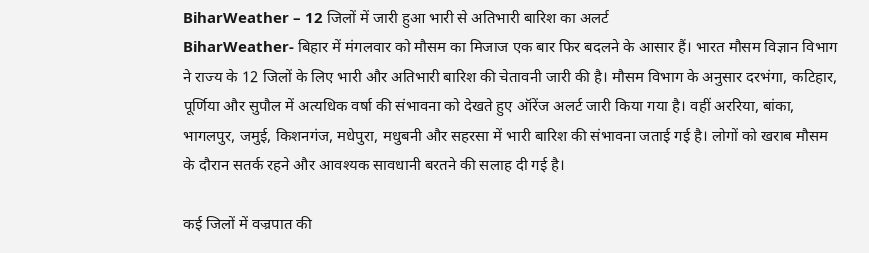BiharWeather – 12 जिलों में जारी हुआ भारी से अतिभारी बारिश का अलर्ट
BiharWeather- बिहार में मंगलवार को मौसम का मिजाज एक बार फिर बदलने के आसार हैं। भारत मौसम विज्ञान विभाग ने राज्य के 12 जिलों के लिए भारी और अतिभारी बारिश की चेतावनी जारी की है। मौसम विभाग के अनुसार दरभंगा, कटिहार, पूर्णिया और सुपौल में अत्यधिक वर्षा की संभावना को देखते हुए ऑरेंज अलर्ट जारी किया गया है। वहीं अररिया, बांका, भागलपुर, जमुई, किशनगंज, मधेपुरा, मधुबनी और सहरसा में भारी बारिश की संभावना जताई गई है। लोगों को खराब मौसम के दौरान सतर्क रहने और आवश्यक सावधानी बरतने की सलाह दी गई है।

कई जिलों में वज्रपात की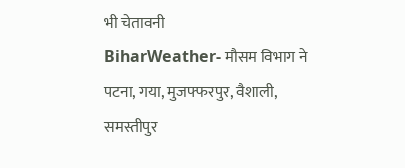भी चेतावनी
BiharWeather- मौसम विभाग ने पटना, गया, मुजफ्फरपुर, वैशाली, समस्तीपुर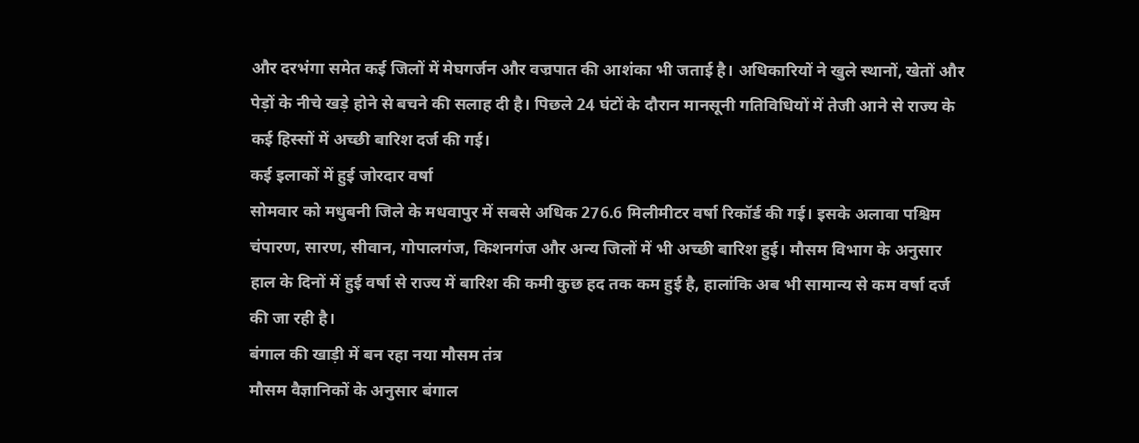और दरभंगा समेत कई जिलों में मेघगर्जन और वज्रपात की आशंका भी जताई है। अधिकारियों ने खुले स्थानों, खेतों और पेड़ों के नीचे खड़े होने से बचने की सलाह दी है। पिछले 24 घंटों के दौरान मानसूनी गतिविधियों में तेजी आने से राज्य के कई हिस्सों में अच्छी बारिश दर्ज की गई।
कई इलाकों में हुई जोरदार वर्षा
सोमवार को मधुबनी जिले के मधवापुर में सबसे अधिक 276.6 मिलीमीटर वर्षा रिकॉर्ड की गई। इसके अलावा पश्चिम चंपारण, सारण, सीवान, गोपालगंज, किशनगंज और अन्य जिलों में भी अच्छी बारिश हुई। मौसम विभाग के अनुसार हाल के दिनों में हुई वर्षा से राज्य में बारिश की कमी कुछ हद तक कम हुई है, हालांकि अब भी सामान्य से कम वर्षा दर्ज की जा रही है।
बंगाल की खाड़ी में बन रहा नया मौसम तंत्र
मौसम वैज्ञानिकों के अनुसार बंगाल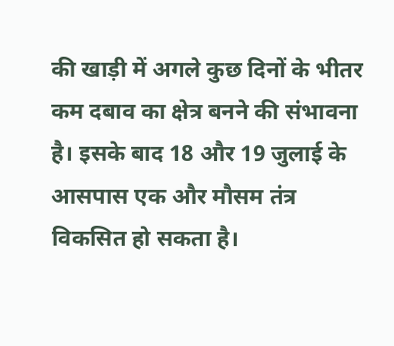की खाड़ी में अगले कुछ दिनों के भीतर कम दबाव का क्षेत्र बनने की संभावना है। इसके बाद 18 और 19 जुलाई के आसपास एक और मौसम तंत्र विकसित हो सकता है।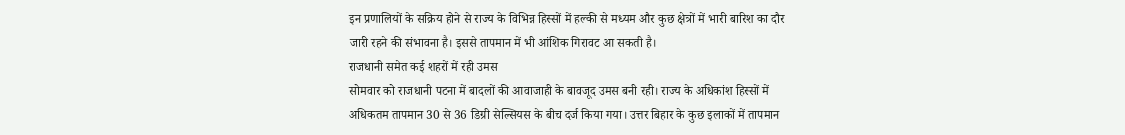इन प्रणालियों के सक्रिय होने से राज्य के विभिन्न हिस्सों में हल्की से मध्यम और कुछ क्षेत्रों में भारी बारिश का दौर जारी रहने की संभावना है। इससे तापमान में भी आंशिक गिरावट आ सकती है।
राजधानी समेत कई शहरों में रही उमस
सोमवार को राजधानी पटना में बादलों की आवाजाही के बावजूद उमस बनी रही। राज्य के अधिकांश हिस्सों में अधिकतम तापमान 30 से 36 डिग्री सेल्सियस के बीच दर्ज किया गया। उत्तर बिहार के कुछ इलाकों में तापमान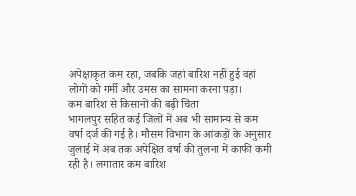अपेक्षाकृत कम रहा, जबकि जहां बारिश नहीं हुई वहां लोगों को गर्मी और उमस का सामना करना पड़ा।
कम बारिश से किसानों की बढ़ी चिंता
भागलपुर सहित कई जिलों में अब भी सामान्य से कम वर्षा दर्ज की गई है। मौसम विभाग के आंकड़ों के अनुसार जुलाई में अब तक अपेक्षित वर्षा की तुलना में काफी कमी रही है। लगातार कम बारिश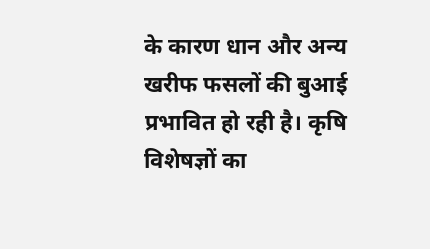के कारण धान और अन्य खरीफ फसलों की बुआई प्रभावित हो रही है। कृषि विशेषज्ञों का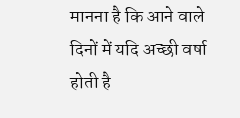मानना है कि आने वाले दिनों में यदि अच्छी वर्षा होती है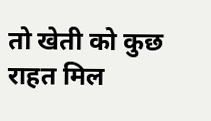तो खेती को कुछ राहत मिल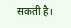सकती है।